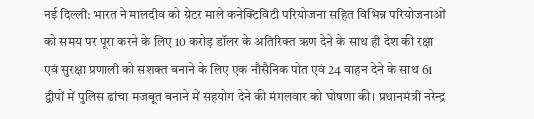नई दिल्ली: भारत ने मालदीव को ग्रेटर माले कनेक्टिविटी परियोजना सहित विभिन्न परियोजनाओं को समय पर पूरा करने के लिए 10 करोड़ डॉलर के अतिरिक्त ऋण देने के साथ ही देश की रक्षा एवं सुरक्षा प्रणाली को सशक्त बनाने के लिए एक नौसैनिक पोत एवं 24 वाहन देने के साथ 61 द्वीपों में पुलिस ढांचा मजबूत बनाने में सहयोग देने की मंगलवार को घोषणा की। प्रधानमंत्री नरेन्द्र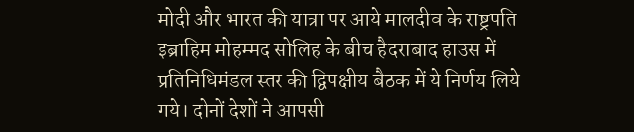मोदी और भारत की यात्रा पर आये मालदीव के राष्ट्रपति इब्राहिम मोहम्मद सोलिह के बीच हैदराबाद हाउस में प्रतिनिधिमंडल स्तर की द्विपक्षीय बैठक में ये निर्णय लिये गये। दोनों देशों ने आपसी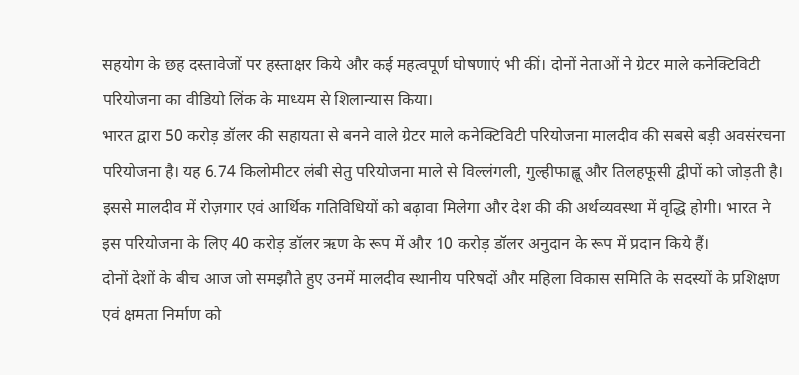सहयोग के छह दस्तावेजों पर हस्ताक्षर किये और कई महत्वपूर्ण घोषणाएं भी कीं। दोनों नेताओं ने ग्रेटर माले कनेक्टिविटी परियोजना का वीडियो लिंक के माध्यम से शिलान्यास किया।
भारत द्वारा 50 करोड़ डॉलर की सहायता से बनने वाले ग्रेटर माले कनेक्टिविटी परियोजना मालदीव की सबसे बड़ी अवसंरचना परियोजना है। यह 6.74 किलोमीटर लंबी सेतु परियोजना माले से विल्लंगली, गुल्हीफाह्लू और तिलहफूसी द्वीपों को जोड़ती है। इससे मालदीव में रोज़गार एवं आर्थिक गतिविधियों को बढ़ावा मिलेगा और देश की की अर्थव्यवस्था में वृद्धि होगी। भारत ने इस परियोजना के लिए 40 करोड़ डॉलर ऋण के रूप में और 10 करोड़ डॉलर अनुदान के रूप में प्रदान किये हैं।
दोनों देशों के बीच आज जो समझौते हुए उनमें मालदीव स्थानीय परिषदों और महिला विकास समिति के सदस्यों के प्रशिक्षण एवं क्षमता निर्माण को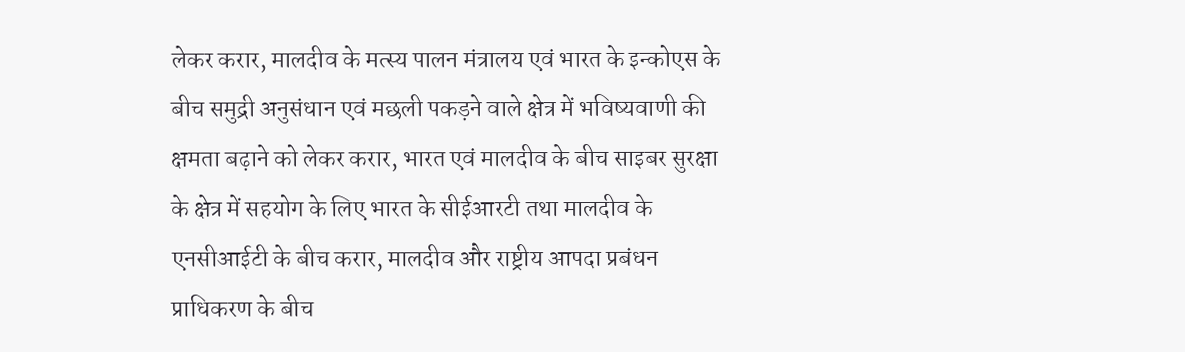लेकर करार, मालदीव के मत्स्य पालन मंत्रालय एवं भारत के इन्कोएस के बीच समुद्री अनुसंधान एवं मछली पकड़ने वाले क्षेत्र में भविष्यवाणी की क्षमता बढ़ाने को लेकर करार, भारत एवं मालदीव के बीच साइबर सुरक्षा के क्षेत्र में सहयोग के लिए भारत के सीईआरटी तथा मालदीव के एनसीआईटी के बीच करार, मालदीव और राष्ट्रीय आपदा प्रबंधन प्राधिकरण के बीच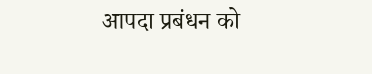आपदा प्रबंधन को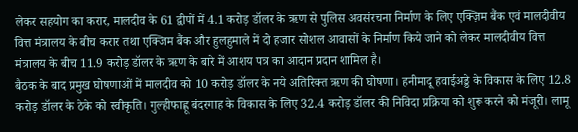लेकर सहयोग का करार, मालदीव के 61 द्वीपों में 4.1 करोड़ डॉलर के ऋण से पुलिस अवसंरचना निर्माण के लिए एक्ज़िम बैंक एवं मालदीवीय वित्त मंत्रालय के बीच करार तथा एक्जिम बैंक और हुलहुमाले में दो हजार सोशल आवासों के निर्माण किये जाने को लेकर मालदीवीय वित्त मंत्रालय के बीच 11.9 करोड़ डॉलर के ऋण के बारे में आशय पत्र का आदान प्रदान शामिल है।
बैठक के बाद प्रमुख घोषणाओं में मालदीव को 10 करोड़ डॉलर के नये अतिरिक्त ऋण की घोषणा। हनीमादू हवाईअड्डे के विकास के लिए 12.8 करोड़ डॉलर के ठेके को स्वीकृति। गुल्हीफाह्लू बंदरगाह के विकास के लिए 32.4 करोड़ डॉलर की निविदा प्रक्रिया को शुरू करने को मंजूरी। लामू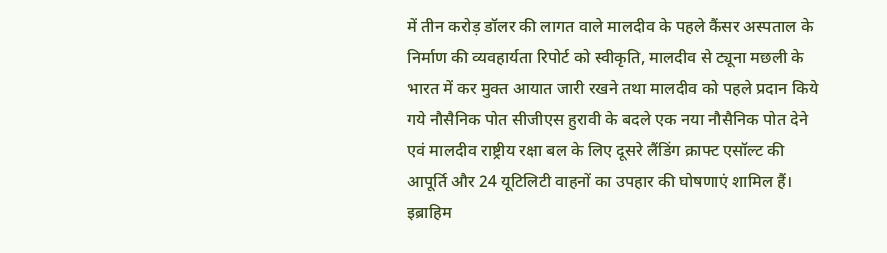में तीन करोड़ डॉलर की लागत वाले मालदीव के पहले कैंसर अस्पताल के निर्माण की व्यवहार्यता रिपोर्ट को स्वीकृति, मालदीव से ट्यूना मछली के भारत में कर मुक्त आयात जारी रखने तथा मालदीव को पहले प्रदान किये गये नौसैनिक पोत सीजीएस हुरावी के बदले एक नया नौसैनिक पोत देने एवं मालदीव राष्ट्रीय रक्षा बल के लिए दूसरे लैंडिंग क्राफ्ट एसॉल्ट की आपूर्ति और 24 यूटिलिटी वाहनों का उपहार की घोषणाएं शामिल हैं।
इब्राहिम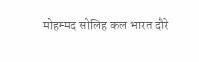मोहम्मद सोलिह कल भारत दौरे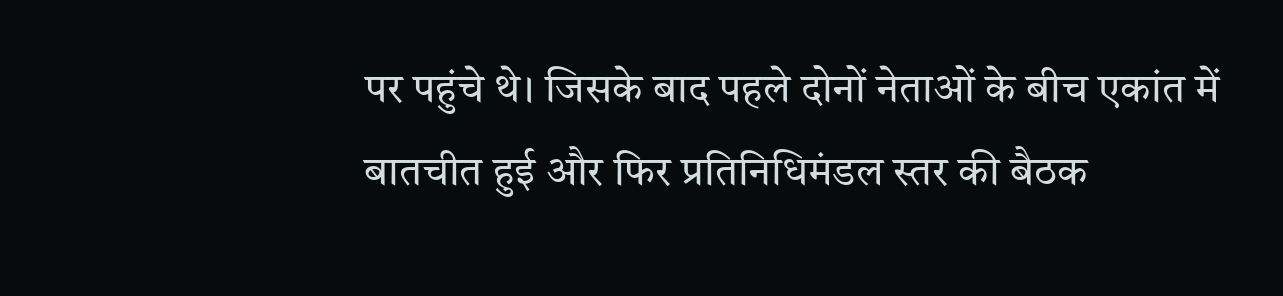पर पहुंचे थे। जिसके बाद पहले दोनों नेताओं के बीच एकांत में बातचीत हुई और फिर प्रतिनिधिमंडल स्तर की बैठक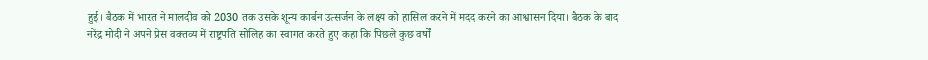हुई। बैठक में भारत ने मालदीव को 2030 तक उसके शून्य कार्बन उत्सर्जन के लक्ष्य को हासिल करने में मदद करने का आश्वासन दिया। बैठक के बाद नरेंद्र मोदी ने अपने प्रेस वक्तव्य में राष्ट्रपति सोलिह का स्वागत करते हुए कहा कि पिछले कुछ वर्षों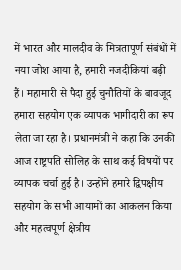में भारत और मालदीव के मित्रतापूर्ण संबंधों में नया जोश आया है, हमारी नजदीकियां बढ़ी हैं। महामारी से पैदा हुई चुनौतियों के बावजूद हमारा सहयोग एक व्यापक भागीदारी का रूप लेता जा रहा है। प्रधानमंत्री ने कहा कि उनकी आज राष्ट्रपति सोलिह के साथ कई विषयों पर व्यापक चर्चा हुई है। उन्होंने हमारे द्विपक्षीय सहयोग के सभी आयामों का आकलन किया और महत्वपूर्ण क्षेत्रीय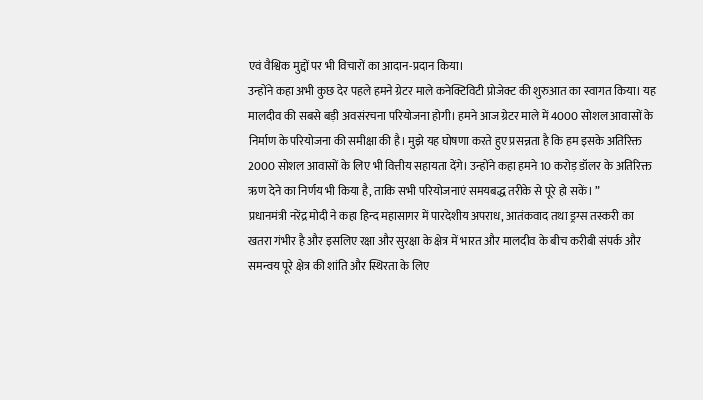एवं वैश्विक मुद्दों पर भी विचारों का आदान-प्रदान किया।
उन्होंने कहा अभी कुछ देर पहले हमने ग्रेटर माले कनेक्टिविटी प्रोजेक्ट की शुरुआत का स्वागत किया। यह मालदीव की सबसे बड़ी अवसंरचना परियोजना होगी। हमने आज ग्रेटर माले में 4000 सोशल आवासों के निर्माण के परियोजना की समीक्षा की है। मुझे यह घोषणा करते हुए प्रसन्नता है कि हम इसके अतिरिक्त 2000 सोशल आवासों के लिए भी वित्तीय सहायता देंगे। उन्होंने कहा हमने 10 करोड़ डॉलर के अतिरिक्त ऋण देने का निर्णय भी किया है, ताकि सभी परियोजनाएं समयबद्ध तरीके से पूरे हो सकें। ”
प्रधानमंत्री नरेंद्र मोदी ने कहा हिन्द महासागर में पारदेशीय अपराध, आतंकवाद तथा ड्रग्स तस्करी का खतरा गंभीर है और इसलिए रक्षा और सुरक्षा के क्षेत्र में भारत और मालदीव के बीच करीबी संपर्क और समन्वय पूरे क्षेत्र की शांति और स्थिरता के लिए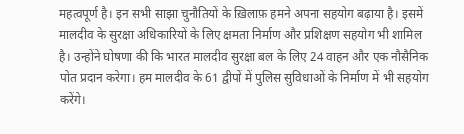महत्वपूर्ण है। इन सभी साझा चुनौतियों के ख़िलाफ़ हमने अपना सहयोग बढ़ाया है। इसमें मालदीव के सुरक्षा अधिकारियों के लिए क्षमता निर्माण और प्रशिक्षण सहयोग भी शामिल है। उन्होंने घोषणा की कि भारत मालदीव सुरक्षा बल के लिए 24 वाहन और एक नौसैनिक पोत प्रदान करेगा। हम मालदीव के 61 द्वीपों में पुलिस सुविधाओं के निर्माण में भी सहयोग करेंगे।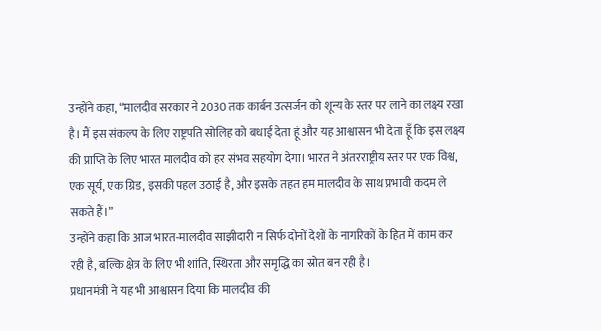उन्होंने कहा, “मालदीव सरकार ने 2030 तक कार्बन उत्सर्जन को शून्य के स्तर पर लाने का लक्ष्य रखा है। मैं इस संकल्प के लिए राष्ट्रपति सोलिह को बधाई देता हूं और यह आश्वासन भी देता हूँ कि इस लक्ष्य की प्राप्ति के लिए भारत मालदीव को हर संभव सहयोग देगा। भारत ने अंतरराष्ट्रीय स्तर पर एक विश्व, एक सूर्य, एक ग्रिड, इसकी पहल उठाई है, और इसके तहत हम मालदीव के साथ प्रभावी कदम ले सकते हैं।”
उन्होंने कहा कि आज भारत-मालदीव साझीदारी न सिर्फ दोनों देशों के नागरिकों के हित में काम कर रही है, बल्कि क्षेत्र के लिए भी शांति, स्थिरता और समृद्धि का स्रोत बन रही है।
प्रधानमंत्री ने यह भी आश्वासन दिया कि मालदीव की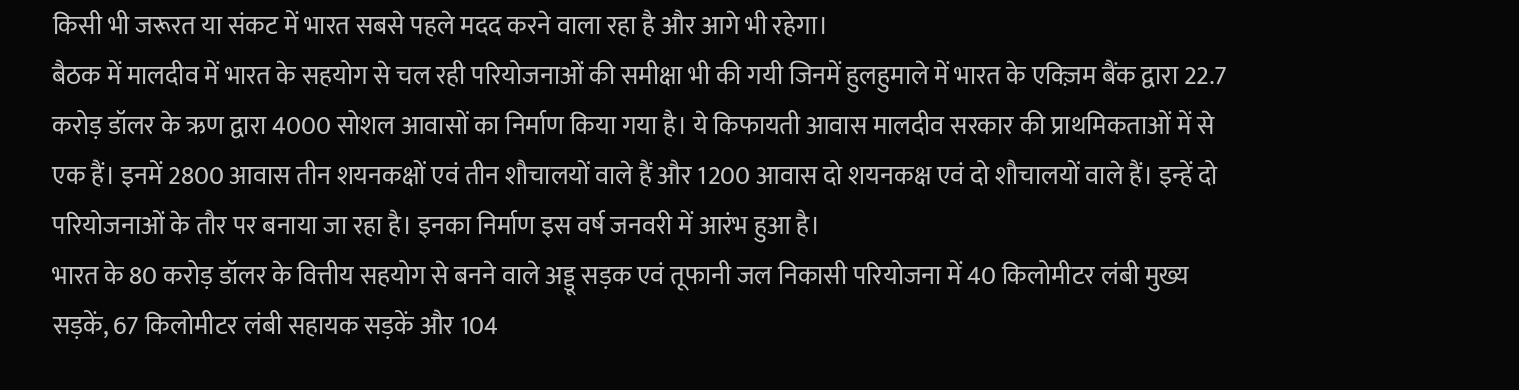किसी भी जरूरत या संकट में भारत सबसे पहले मदद करने वाला रहा है और आगे भी रहेगा।
बैठक में मालदीव में भारत के सहयोग से चल रही परियोजनाओं की समीक्षा भी की गयी जिनमें हुलहुमाले में भारत के एक्ज़िम बैंक द्वारा 22.7 करोड़ डॉलर के ऋण द्वारा 4000 सोशल आवासों का निर्माण किया गया है। ये किफायती आवास मालदीव सरकार की प्राथमिकताओं में से एक हैं। इनमें 2800 आवास तीन शयनकक्षों एवं तीन शौचालयों वाले हैं और 1200 आवास दो शयनकक्ष एवं दो शौचालयों वाले हैं। इन्हें दो परियोजनाओं के तौर पर बनाया जा रहा है। इनका निर्माण इस वर्ष जनवरी में आरंभ हुआ है।
भारत के 80 करोड़ डॉलर के वित्तीय सहयोग से बनने वाले अड्डू सड़क एवं तूफानी जल निकासी परियोजना में 40 किलोमीटर लंबी मुख्य सड़कें, 67 किलोमीटर लंबी सहायक सड़कें और 104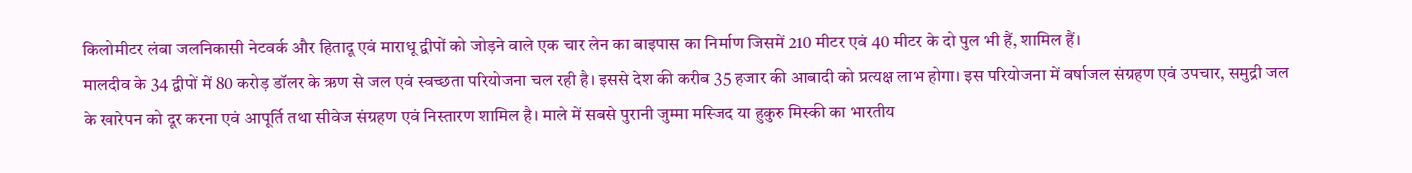किलोमीटर लंबा जलनिकासी नेटवर्क और हितादू एवं माराधू द्वीपों को जोड़ने वाले एक चार लेन का बाइपास का निर्माण जिसमें 210 मीटर एवं 40 मीटर के दो पुल भी हैं, शामिल हैं।
मालदीव के 34 द्वीपों में 80 करोड़ डॉलर के ऋण से जल एवं स्वच्छता परियोजना चल रही है। इससे देश की करीब 35 हजार की आबादी को प्रत्यक्ष लाभ होगा। इस परियोजना में वर्षाजल संग्रहण एवं उपचार, समुद्री जल के खारेपन को दूर करना एवं आपूर्ति तथा सीवेज संग्रहण एवं निस्तारण शामिल है। माले में सबसे पुरानी जुम्मा मस्जिद या हुकुरु मिस्की का भारतीय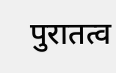पुरातत्व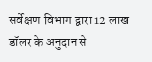सर्वेक्षण विभाग द्वारा 12 लाख डॉलर के अनुदान से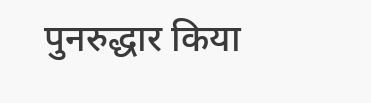पुनरुद्धार किया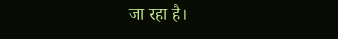जा रहा है।